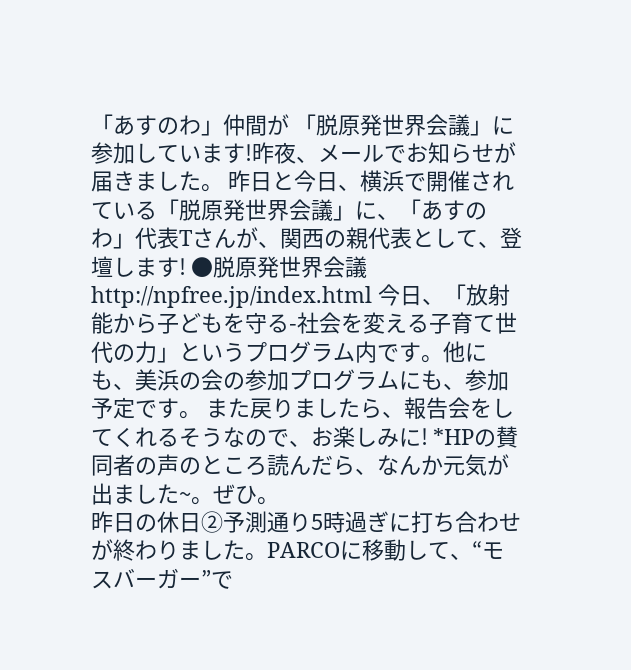「あすのわ」仲間が 「脱原発世界会議」に参加しています!昨夜、メールでお知らせが届きました。 昨日と今日、横浜で開催されている「脱原発世界会議」に、「あすのわ」代表Tさんが、関西の親代表として、登壇します! ●脱原発世界会議 http://npfree.jp/index.html 今日、「放射能から子どもを守る-社会を変える子育て世代の力」というプログラム内です。他にも、美浜の会の参加プログラムにも、参加予定です。 また戻りましたら、報告会をしてくれるそうなので、お楽しみに! *HPの賛同者の声のところ読んだら、なんか元気が出ました~。ぜひ。
昨日の休日②予測通り5時過ぎに打ち合わせが終わりました。PARCOに移動して、“モスバーガー”で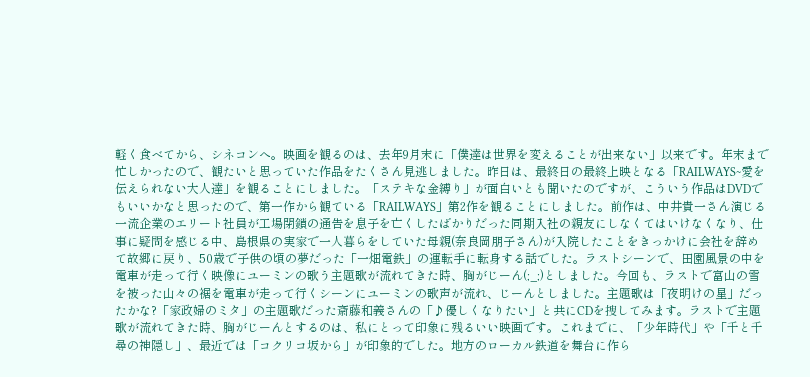軽く食べてから、シネコンへ。映画を観るのは、去年9月末に「僕達は世界を変えることが出来ない」以来です。年末まで忙しかったので、観たいと思っていた作品をたくさん見逃しました。昨日は、最終日の最終上映となる「RAILWAYS~愛を伝えられない大人達」を観ることにしました。「ステキな金縛り」が面白いとも聞いたのですが、こういう作品はDVDでもいいかなと思ったので、第一作から観ている「RAILWAYS」第2作を観ることにしました。前作は、中井貴一さん演じる一流企業のエリート社員が工場閉鎖の通告を息子を亡くしたばかりだった同期入社の親友にしなくてはいけなくなり、仕事に疑問を感じる中、島根県の実家で一人暮らをしていた母親(奈良岡朋子さん)が入院したことをきっかけに会社を辞めて故郷に戻り、50歳で子供の頃の夢だった「一畑電鉄」の運転手に転身する話でした。ラストシーンで、田園風景の中を電車が走って行く映像にユーミンの歌う主題歌が流れてきた時、胸がじーん(;_;)としました。今回も、ラストで富山の雪を被った山々の裾を電車が走って行くシーンにユーミンの歌声が流れ、じーんとしました。主題歌は「夜明けの星」だったかな?「家政婦のミタ」の主題歌だった斎藤和義さんの「♪優しくなりたい」と共にCDを捜してみます。ラストで主題歌が流れてきた時、胸がじーんとするのは、私にとって印象に残るいい映画です。これまでに、「少年時代」や「千と千尋の神隠し」、最近では「コクリコ坂から」が印象的でした。地方のローカル鉄道を舞台に作ら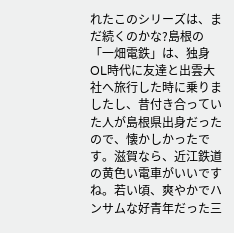れたこのシリーズは、まだ続くのかな?島根の「一畑電鉄」は、独身OL時代に友達と出雲大社へ旅行した時に乗りましたし、昔付き合っていた人が島根県出身だったので、懐かしかったです。滋賀なら、近江鉄道の黄色い電車がいいですね。若い頃、爽やかでハンサムな好青年だった三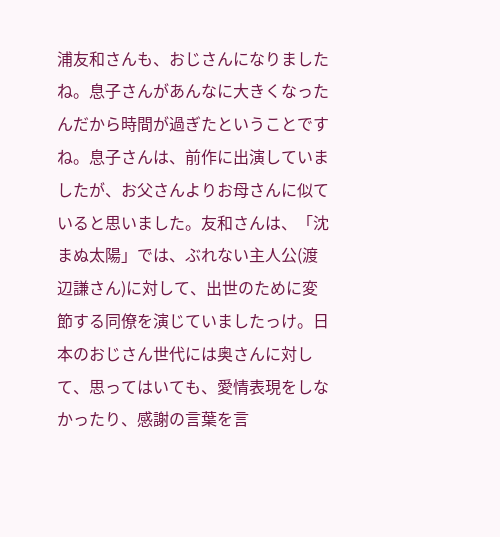浦友和さんも、おじさんになりましたね。息子さんがあんなに大きくなったんだから時間が過ぎたということですね。息子さんは、前作に出演していましたが、お父さんよりお母さんに似ていると思いました。友和さんは、「沈まぬ太陽」では、ぶれない主人公(渡辺謙さん)に対して、出世のために変節する同僚を演じていましたっけ。日本のおじさん世代には奥さんに対して、思ってはいても、愛情表現をしなかったり、感謝の言葉を言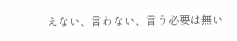えない、言わない、言う必要は無い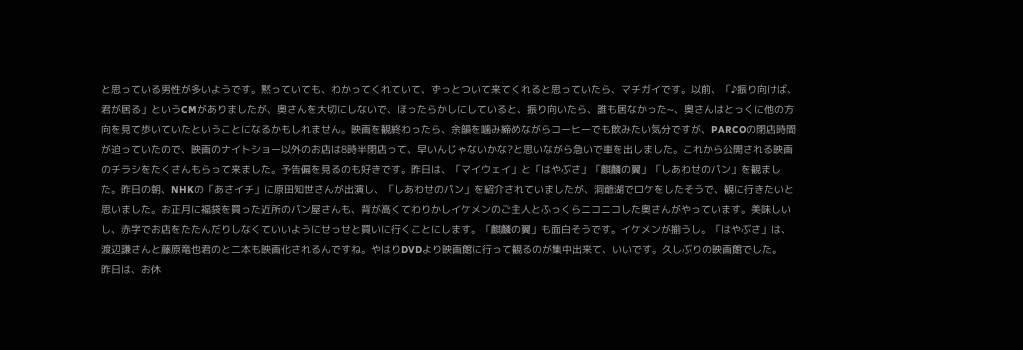と思っている男性が多いようです。黙っていても、わかってくれていて、ずっとついて来てくれると思っていたら、マチガイです。以前、「♪振り向けば、君が居る」というCMがありましたが、奥さんを大切にしないで、ほったらかしにしていると、振り向いたら、誰も居なかった~、奥さんはとっくに他の方向を見て歩いていたということになるかもしれません。映画を観終わったら、余韻を噛み締めながらコーヒーでも飲みたい気分ですが、PARCOの閉店時間が迫っていたので、映画のナイトショー以外のお店は8時半閉店って、早いんじゃないかな?と思いながら急いで車を出しました。これから公開される映画のチラシをたくさんもらって来ました。予告偏を見るのも好きです。昨日は、「マイウェイ」と「はやぶさ」「麒麟の翼」「しあわせのパン」を観ました。昨日の朝、NHKの「あさイチ」に原田知世さんが出演し、「しあわせのパン」を紹介されていましたが、洞爺湖でロケをしたそうで、観に行きたいと思いました。お正月に福袋を買った近所のパン屋さんも、背が高くてわりかしイケメンのご主人とふっくらニコニコした奥さんがやっています。美味しいし、赤字でお店をたたんだりしなくていいようにせっせと買いに行くことにします。「麒麟の翼」も面白そうです。イケメンが揃うし。「はやぶさ」は、渡辺謙さんと藤原竜也君のと二本も映画化されるんですね。やはりDVDより映画館に行って観るのが集中出来て、いいです。久しぶりの映画館でした。
昨日は、お休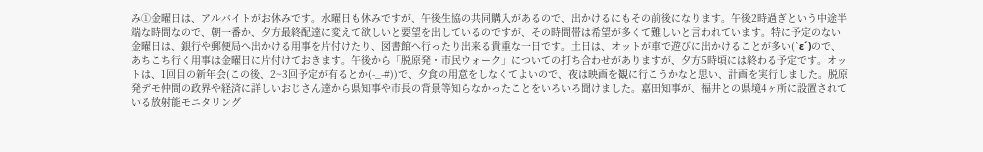み①金曜日は、アルバイトがお休みです。水曜日も休みですが、午後生協の共同購入があるので、出かけるにもその前後になります。午後2時過ぎという中途半端な時間なので、朝一番か、夕方最終配達に変えて欲しいと要望を出しているのですが、その時間帯は希望が多くて難しいと言われています。特に予定のない金曜日は、銀行や郵便局へ出かける用事を片付けたり、図書館へ行ったり出来る貴重な一日です。土日は、オットが車で遊びに出かけることが多い(`ε´)ので、あちこち行く用事は金曜日に片付けておきます。午後から「脱原発・市民ウォーク」についての打ち合わせがありますが、夕方5時頃には終わる予定です。オットは、1回目の新年会(この後、2~3回予定が有るとか(-_-#))で、夕食の用意をしなくてよいので、夜は映画を観に行こうかなと思い、計画を実行しました。脱原発デモ仲間の政界や経済に詳しいおじさん達から県知事や市長の背景等知らなかったことをいろいろ聞けました。嘉田知事が、福井との県境4ヶ所に設置されている放射能モニタリング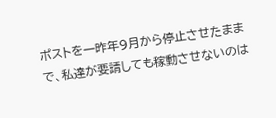ポストを一昨年9月から停止させたままで、私達が要請しても稼動させないのは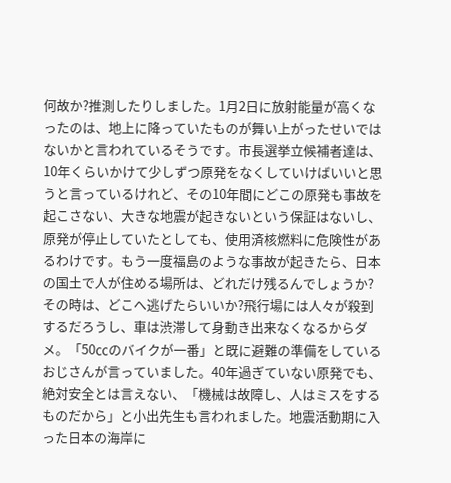何故か?推測したりしました。1月2日に放射能量が高くなったのは、地上に降っていたものが舞い上がったせいではないかと言われているそうです。市長選挙立候補者達は、10年くらいかけて少しずつ原発をなくしていけばいいと思うと言っているけれど、その10年間にどこの原発も事故を起こさない、大きな地震が起きないという保証はないし、原発が停止していたとしても、使用済核燃料に危険性があるわけです。もう一度福島のような事故が起きたら、日本の国土で人が住める場所は、どれだけ残るんでしょうか?その時は、どこへ逃げたらいいか?飛行場には人々が殺到するだろうし、車は渋滞して身動き出来なくなるからダメ。「50㏄のバイクが一番」と既に避難の準備をしているおじさんが言っていました。40年過ぎていない原発でも、絶対安全とは言えない、「機械は故障し、人はミスをするものだから」と小出先生も言われました。地震活動期に入った日本の海岸に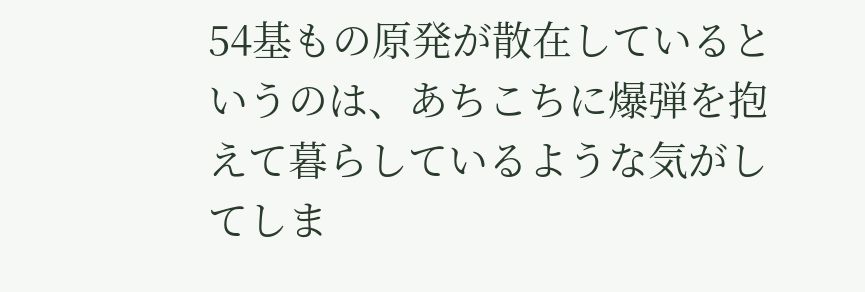54基もの原発が散在しているというのは、あちこちに爆弾を抱えて暮らしているような気がしてしま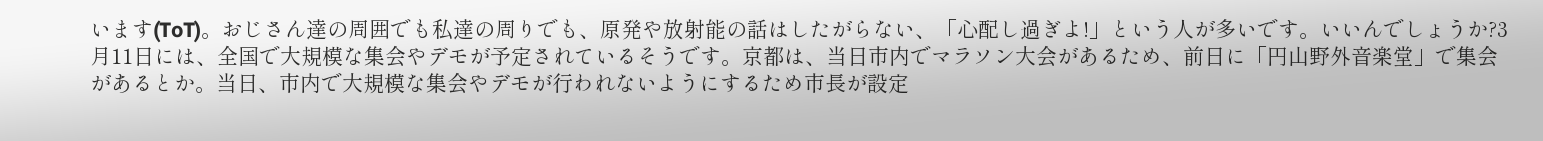います(ToT)。おじさん達の周囲でも私達の周りでも、原発や放射能の話はしたがらない、「心配し過ぎよ!」という人が多いです。いいんでしょうか?3月11日には、全国で大規模な集会やデモが予定されているそうです。京都は、当日市内でマラソン大会があるため、前日に「円山野外音楽堂」で集会があるとか。当日、市内で大規模な集会やデモが行われないようにするため市長が設定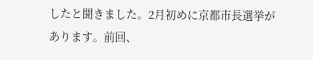したと聞きました。2月初めに京都市長選挙があります。前回、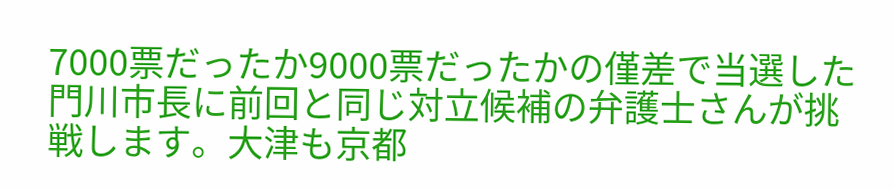7000票だったか9000票だったかの僅差で当選した門川市長に前回と同じ対立候補の弁護士さんが挑戦します。大津も京都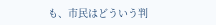も、市民はどういう判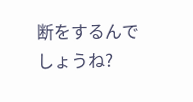断をするんでしょうね?